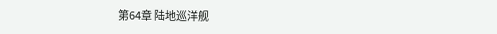第64章 陆地巡洋舰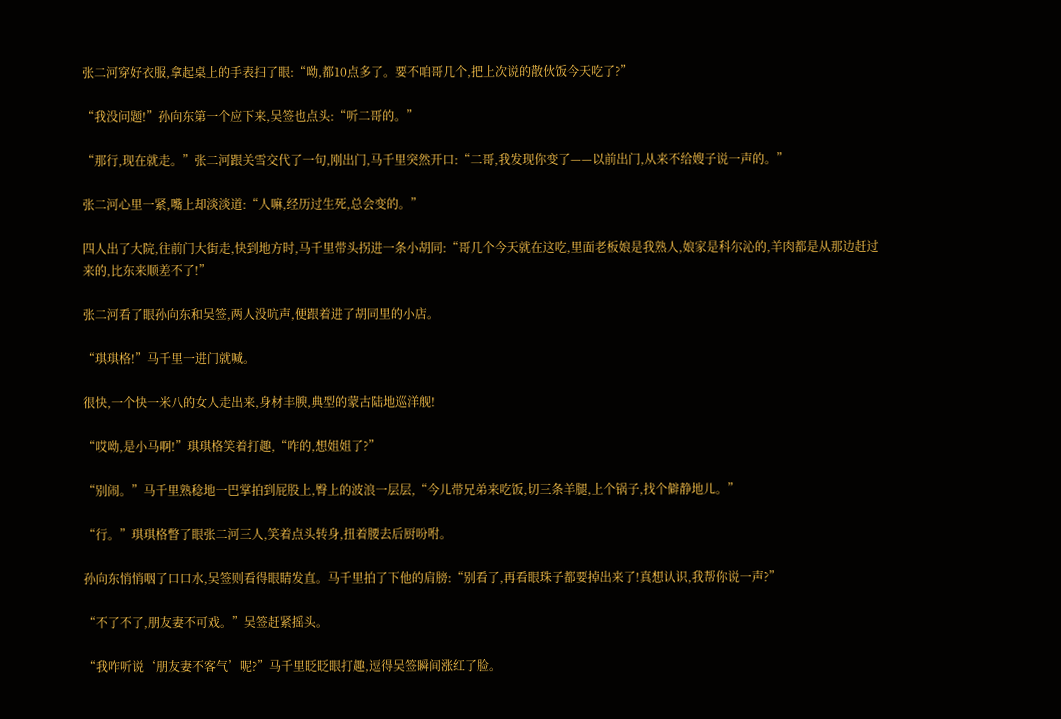张二河穿好衣服,拿起桌上的手表扫了眼:“呦,都10点多了。要不咱哥几个,把上次说的散伙饭今天吃了?”

“我没问题!”孙向东第一个应下来,吴签也点头:“听二哥的。”

“那行,现在就走。”张二河跟关雪交代了一句,刚出门,马千里突然开口:“二哥,我发现你变了——以前出门,从来不给嫂子说一声的。”

张二河心里一紧,嘴上却淡淡道:“人嘛,经历过生死,总会变的。”

四人出了大院,往前门大街走,快到地方时,马千里带头拐进一条小胡同:“哥几个今天就在这吃,里面老板娘是我熟人,娘家是科尔沁的,羊肉都是从那边赶过来的,比东来顺差不了!”

张二河看了眼孙向东和吴签,两人没吭声,便跟着进了胡同里的小店。

“琪琪格!”马千里一进门就喊。

很快,一个快一米八的女人走出来,身材丰腴,典型的蒙古陆地巡洋舰!

“哎呦,是小马啊!”琪琪格笑着打趣,“咋的,想姐姐了?”

“别闹。”马千里熟稔地一巴掌拍到屁股上,臀上的波浪一层层,“今儿带兄弟来吃饭,切三条羊腿,上个锅子,找个僻静地儿。”

“行。”琪琪格瞥了眼张二河三人,笑着点头转身,扭着腰去后厨吩咐。

孙向东悄悄咽了口口水,吴签则看得眼睛发直。马千里拍了下他的肩膀:“别看了,再看眼珠子都要掉出来了!真想认识,我帮你说一声?”

“不了不了,朋友妻不可戏。”吴签赶紧摇头。

“我咋听说‘朋友妻不客气’呢?”马千里眨眨眼打趣,逗得吴签瞬间涨红了脸。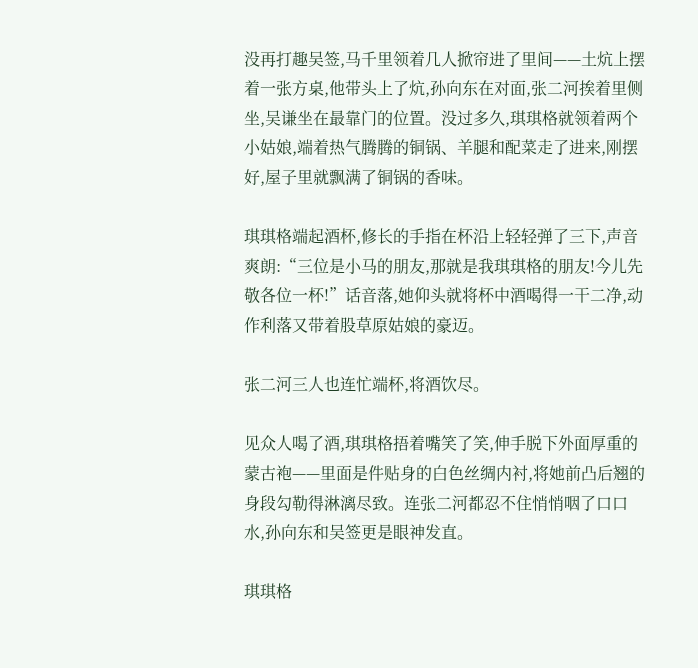没再打趣吴签,马千里领着几人掀帘进了里间——土炕上摆着一张方桌,他带头上了炕,孙向东在对面,张二河挨着里侧坐,吴谦坐在最靠门的位置。没过多久,琪琪格就领着两个小姑娘,端着热气腾腾的铜锅、羊腿和配菜走了进来,刚摆好,屋子里就飘满了铜锅的香味。

琪琪格端起酒杯,修长的手指在杯沿上轻轻弹了三下,声音爽朗:“三位是小马的朋友,那就是我琪琪格的朋友!今儿先敬各位一杯!”话音落,她仰头就将杯中酒喝得一干二净,动作利落又带着股草原姑娘的豪迈。

张二河三人也连忙端杯,将酒饮尽。

见众人喝了酒,琪琪格捂着嘴笑了笑,伸手脱下外面厚重的蒙古袍——里面是件贴身的白色丝绸内衬,将她前凸后翘的身段勾勒得淋漓尽致。连张二河都忍不住悄悄咽了口口水,孙向东和吴签更是眼神发直。

琪琪格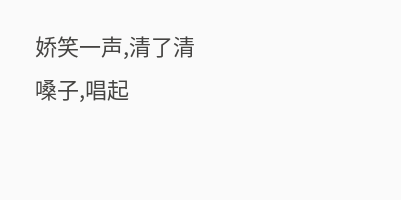娇笑一声,清了清嗓子,唱起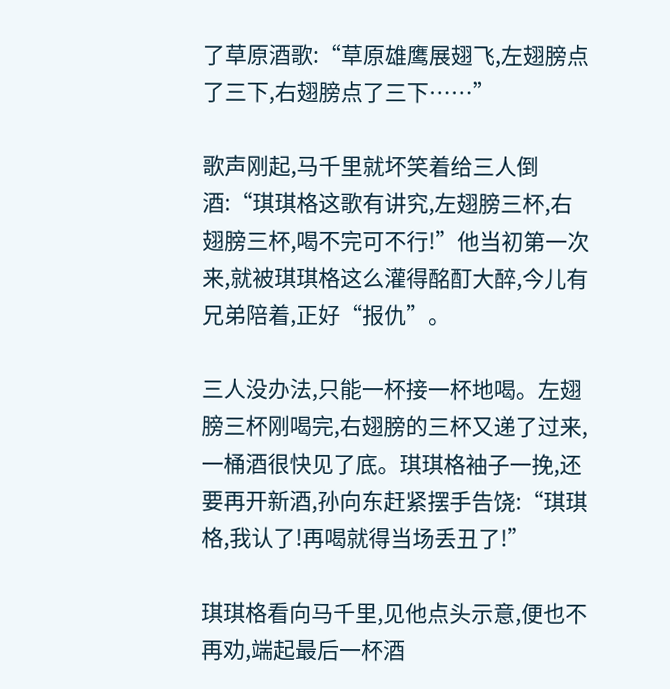了草原酒歌:“草原雄鹰展翅飞,左翅膀点了三下,右翅膀点了三下……”

歌声刚起,马千里就坏笑着给三人倒酒:“琪琪格这歌有讲究,左翅膀三杯,右翅膀三杯,喝不完可不行!”他当初第一次来,就被琪琪格这么灌得酩酊大醉,今儿有兄弟陪着,正好“报仇”。

三人没办法,只能一杯接一杯地喝。左翅膀三杯刚喝完,右翅膀的三杯又递了过来,一桶酒很快见了底。琪琪格袖子一挽,还要再开新酒,孙向东赶紧摆手告饶:“琪琪格,我认了!再喝就得当场丢丑了!”

琪琪格看向马千里,见他点头示意,便也不再劝,端起最后一杯酒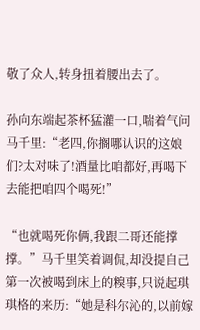敬了众人,转身扭着腰出去了。

孙向东端起茶杯猛灌一口,喘着气问马千里:“老四,你搁哪认识的这娘们?太对味了!酒量比咱都好,再喝下去能把咱四个喝死!”

“也就喝死你俩,我跟二哥还能撑撑。”马千里笑着调侃,却没提自己第一次被喝到床上的糗事,只说起琪琪格的来历:“她是科尔沁的,以前嫁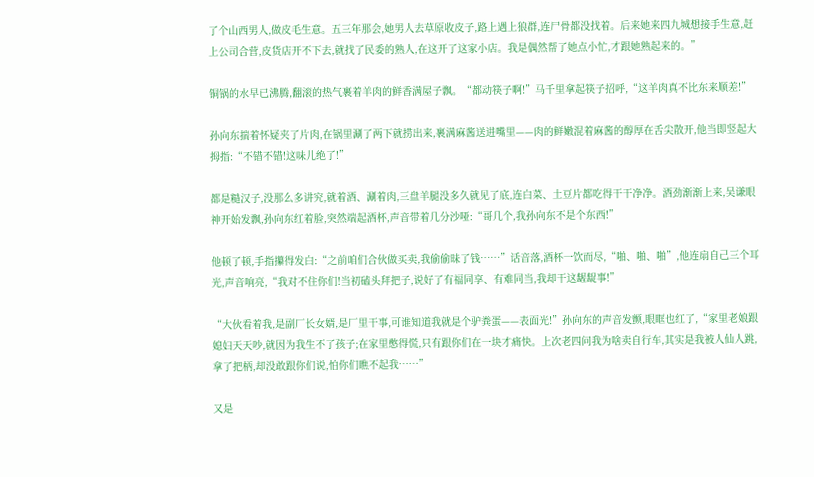了个山西男人,做皮毛生意。五三年那会,她男人去草原收皮子,路上遇上狼群,连尸骨都没找着。后来她来四九城想接手生意,赶上公司合营,皮货店开不下去,就找了民委的熟人,在这开了这家小店。我是偶然帮了她点小忙,才跟她熟起来的。”

铜锅的水早已沸腾,翻滚的热气裹着羊肉的鲜香满屋子飘。“都动筷子啊!”马千里拿起筷子招呼,“这羊肉真不比东来顺差!”

孙向东揣着怀疑夹了片肉,在锅里涮了两下就捞出来,裹满麻酱送进嘴里——肉的鲜嫩混着麻酱的醇厚在舌尖散开,他当即竖起大拇指:“不错不错!这味儿绝了!”

都是糙汉子,没那么多讲究,就着酒、涮着肉,三盘羊腿没多久就见了底,连白菜、土豆片都吃得干干净净。酒劲渐渐上来,吴谦眼神开始发飘,孙向东红着脸,突然端起酒杯,声音带着几分沙哑:“哥几个,我孙向东不是个东西!”

他顿了顿,手指攥得发白:“之前咱们合伙做买卖,我偷偷昧了钱……”话音落,酒杯一饮而尽,“啪、啪、啪”,他连扇自己三个耳光,声音响亮,“我对不住你们!当初磕头拜把子,说好了有福同享、有难同当,我却干这龌龊事!”

“大伙看着我,是副厂长女婿,是厂里干事,可谁知道我就是个驴粪蛋——表面光!”孙向东的声音发颤,眼眶也红了,“家里老娘跟媳妇天天吵,就因为我生不了孩子;在家里憋得慌,只有跟你们在一块才痛快。上次老四问我为啥卖自行车,其实是我被人仙人跳,拿了把柄,却没敢跟你们说,怕你们瞧不起我……”

又是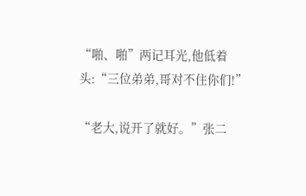“啪、啪”两记耳光,他低着头:“三位弟弟,哥对不住你们!”

“老大,说开了就好。”张二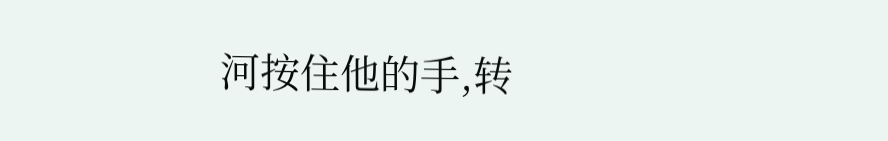河按住他的手,转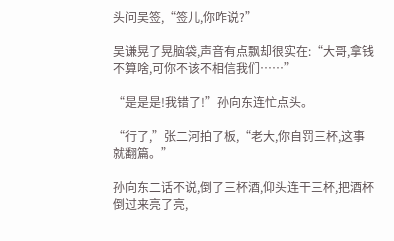头问吴签,“签儿,你咋说?”

吴谦晃了晃脑袋,声音有点飘却很实在:“大哥,拿钱不算啥,可你不该不相信我们……”

“是是是!我错了!”孙向东连忙点头。

“行了,”张二河拍了板,“老大,你自罚三杯,这事就翻篇。”

孙向东二话不说,倒了三杯酒,仰头连干三杯,把酒杯倒过来亮了亮,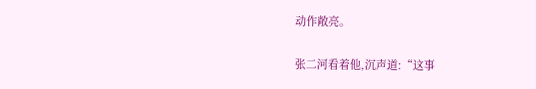动作敞亮。

张二河看着他,沉声道:“这事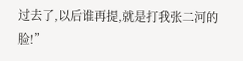过去了,以后谁再提,就是打我张二河的脸!”